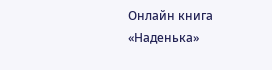Онлайн книга «Наденька»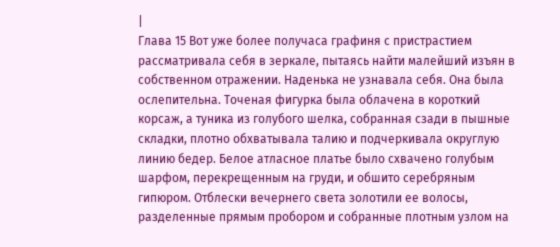|
Глава 15 Вот уже более получаса графиня с пристрастием рассматривала себя в зеркале, пытаясь найти малейший изъян в собственном отражении. Наденька не узнавала себя. Она была ослепительна. Точеная фигурка была облачена в короткий корсаж, а туника из голубого шелка, собранная сзади в пышные складки, плотно обхватывала талию и подчеркивала округлую линию бедер. Белое атласное платье было схвачено голубым шарфом, перекрещенным на груди, и обшито серебряным гипюром. Отблески вечернего света золотили ее волосы, разделенные прямым пробором и собранные плотным узлом на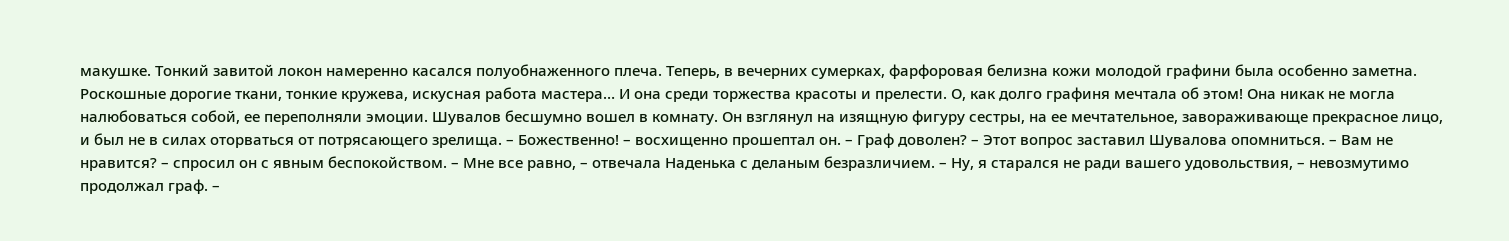макушке. Тонкий завитой локон намеренно касался полуобнаженного плеча. Теперь, в вечерних сумерках, фарфоровая белизна кожи молодой графини была особенно заметна. Роскошные дорогие ткани, тонкие кружева, искусная работа мастера… И она среди торжества красоты и прелести. О, как долго графиня мечтала об этом! Она никак не могла налюбоваться собой, ее переполняли эмоции. Шувалов бесшумно вошел в комнату. Он взглянул на изящную фигуру сестры, на ее мечтательное, завораживающе прекрасное лицо, и был не в силах оторваться от потрясающего зрелища. – Божественно! – восхищенно прошептал он. – Граф доволен? – Этот вопрос заставил Шувалова опомниться. – Вам не нравится? – спросил он с явным беспокойством. – Мне все равно, – отвечала Наденька с деланым безразличием. – Ну, я старался не ради вашего удовольствия, – невозмутимо продолжал граф. –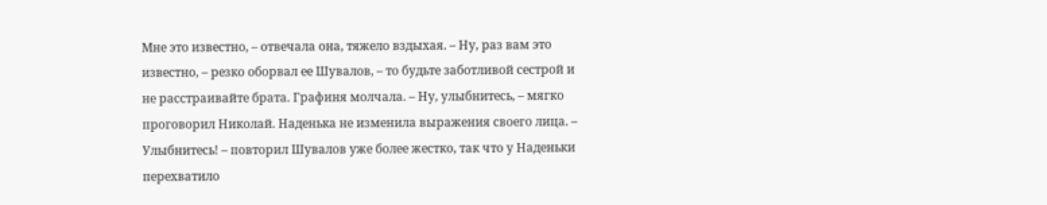Мне это известно, – отвечала она, тяжело вздыхая. – Ну, раз вам это известно, – резко оборвал ее Шувалов, – то будьте заботливой сестрой и не расстраивайте брата. Графиня молчала. – Ну, улыбнитесь, – мягко проговорил Николай. Наденька не изменила выражения своего лица. – Улыбнитесь! – повторил Шувалов уже более жестко, так что у Наденьки перехватило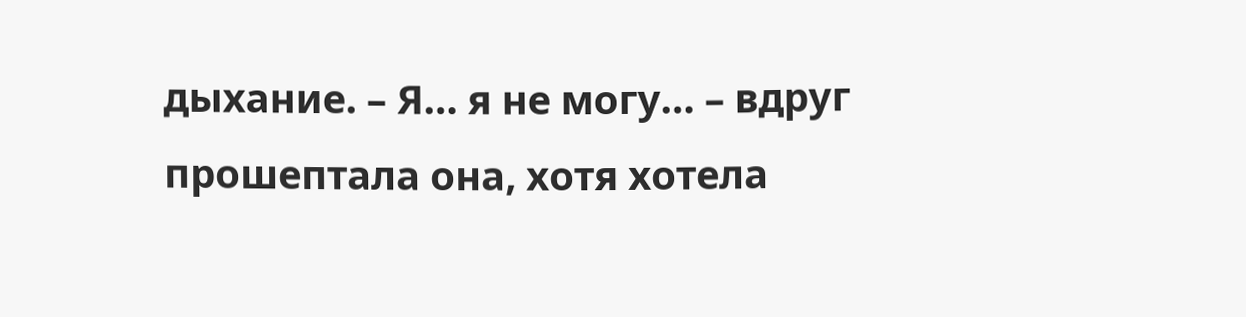дыхание. – Я… я не могу… – вдруг прошептала она, хотя хотела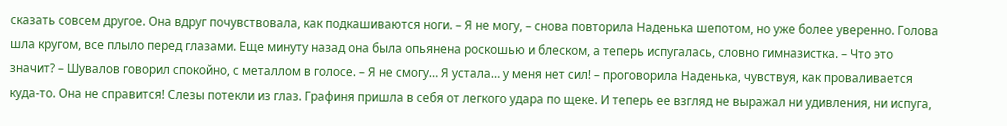сказать совсем другое. Она вдруг почувствовала, как подкашиваются ноги. – Я не могу, – снова повторила Наденька шепотом, но уже более уверенно. Голова шла кругом, все плыло перед глазами. Еще минуту назад она была опьянена роскошью и блеском, а теперь испугалась, словно гимназистка. – Что это значит? – Шувалов говорил спокойно, с металлом в голосе. – Я не смогу… Я устала… у меня нет сил! – проговорила Наденька, чувствуя, как проваливается куда-то. Она не справится! Слезы потекли из глаз. Графиня пришла в себя от легкого удара по щеке. И теперь ее взгляд не выражал ни удивления, ни испуга,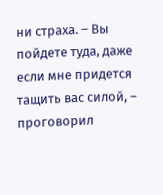ни страха. – Вы пойдете туда, даже если мне придется тащить вас силой, – проговорил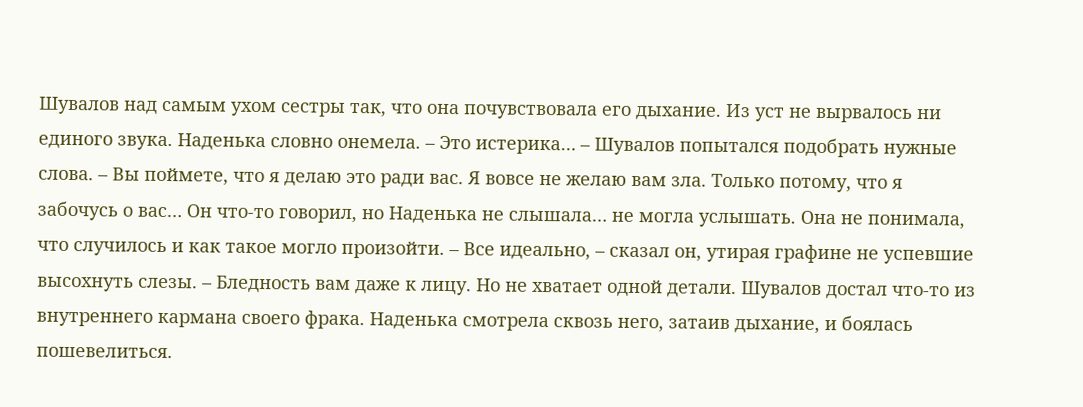Шувалов над самым ухом сестры так, что она почувствовала его дыхание. Из уст не вырвалось ни единого звука. Наденька словно онемела. – Это истерика… – Шувалов попытался подобрать нужные слова. – Вы поймете, что я делаю это ради вас. Я вовсе не желаю вам зла. Только потому, что я забочусь о вас… Он что-то говорил, но Наденька не слышала… не могла услышать. Она не понимала, что случилось и как такое могло произойти. – Все идеально, – сказал он, утирая графине не успевшие высохнуть слезы. – Бледность вам даже к лицу. Но не хватает одной детали. Шувалов достал что-то из внутреннего кармана своего фрака. Наденька смотрела сквозь него, затаив дыхание, и боялась пошевелиться.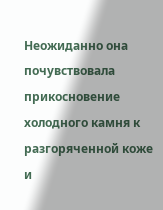Неожиданно она почувствовала прикосновение холодного камня к разгоряченной коже и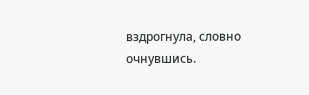вздрогнула, словно очнувшись.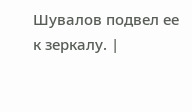Шувалов подвел ее к зеркалу. |